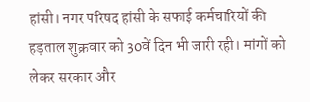हांसी। नगर परिषद हांसी के सफाई कर्मचारियों की हड़ताल शुक्रवार को 30वें दिन भी जारी रही। मांगों को लेकर सरकार और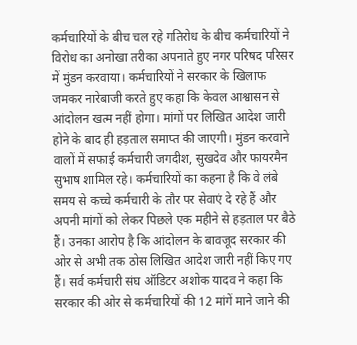कर्मचारियों के बीच चल रहे गतिरोध के बीच कर्मचारियों ने विरोध का अनोखा तरीका अपनाते हुए नगर परिषद परिसर में मुंडन करवाया। कर्मचारियों ने सरकार के खिलाफ जमकर नारेबाजी करते हुए कहा कि केवल आश्वासन से आंदोलन खत्म नहीं होगा। मांगों पर लिखित आदेश जारी होने के बाद ही हड़ताल समाप्त की जाएगी। मुंडन करवाने वालों में सफाई कर्मचारी जगदीश, सुखदेव और फायरमैन सुभाष शामिल रहे। कर्मचारियों का कहना है कि वे लंबे समय से कच्चे कर्मचारी के तौर पर सेवाएं दे रहे हैं और अपनी मांगों को लेकर पिछले एक महीने से हड़ताल पर बैठे हैं। उनका आरोप है कि आंदोलन के बावजूद सरकार की ओर से अभी तक ठोस लिखित आदेश जारी नहीं किए गए हैं। सर्व कर्मचारी संघ ऑडिटर अशोक यादव ने कहा कि सरकार की ओर से कर्मचारियों की 12 मांगें माने जाने की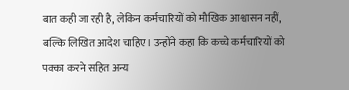बात कही जा रही है, लेकिन कर्मचारियों को मौखिक आश्वासन नहीं, बल्कि लिखित आदेश चाहिए। उन्होंने कहा कि कच्चे कर्मचारियों को पक्का करने सहित अन्य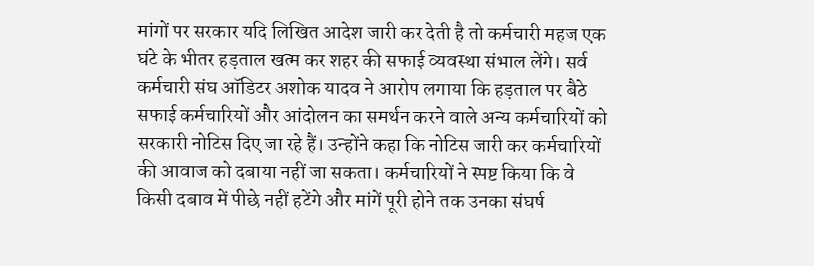मांगों पर सरकार यदि लिखित आदेश जारी कर देती है तो कर्मचारी महज एक घंटे के भीतर हड़ताल खत्म कर शहर की सफाई व्यवस्था संभाल लेंगे। सर्व कर्मचारी संघ ऑडिटर अशोक यादव ने आरोप लगाया कि हड़ताल पर बैठे सफाई कर्मचारियों और आंदोलन का समर्थन करने वाले अन्य कर्मचारियों को सरकारी नोटिस दिए जा रहे हैं। उन्होंने कहा कि नोटिस जारी कर कर्मचारियों की आवाज को दबाया नहीं जा सकता। कर्मचारियों ने स्पष्ट किया कि वे किसी दबाव में पीछे नहीं हटेंगे और मांगें पूरी होने तक उनका संघर्ष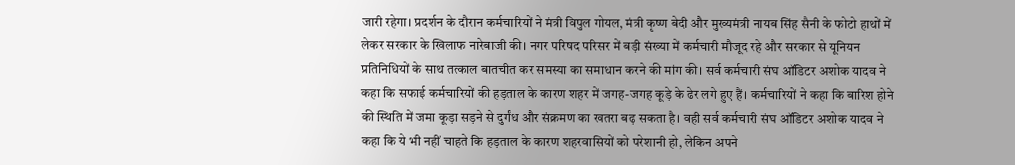जारी रहेगा। प्रदर्शन के दौरान कर्मचारियों ने मंत्री विपुल गोयल, मंत्री कृष्ण बेदी और मुख्यमंत्री नायब सिंह सैनी के फोटो हाथों में लेकर सरकार के खिलाफ नारेबाजी की। नगर परिषद परिसर में बड़ी संख्या में कर्मचारी मौजूद रहे और सरकार से यूनियन प्रतिनिधियों के साथ तत्काल बातचीत कर समस्या का समाधान करने की मांग की। सर्व कर्मचारी संघ ऑडिटर अशोक यादव ने कहा कि सफाई कर्मचारियों की हड़ताल के कारण शहर में जगह-जगह कूड़े के ढेर लगे हुए हैं। कर्मचारियों ने कहा कि बारिश होने की स्थिति में जमा कूड़ा सड़ने से दुर्गंध और संक्रमण का खतरा बढ़ सकता है। वही सर्व कर्मचारी संघ ऑडिटर अशोक यादव ने कहा कि ये भी नहीं चाहते कि हड़ताल के कारण शहरवासियों को परेशानी हो, लेकिन अपने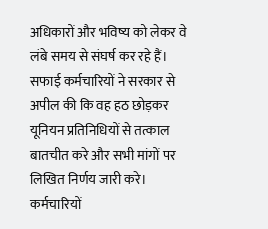अधिकारों और भविष्य को लेकर वे लंबे समय से संघर्ष कर रहे हैं। सफाई कर्मचारियों ने सरकार से अपील की कि वह हठ छोड़कर यूनियन प्रतिनिधियों से तत्काल बातचीत करे और सभी मांगों पर लिखित निर्णय जारी करे। कर्मचारियों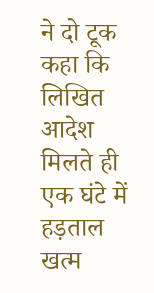ने दो टूक कहा कि लिखित आदेश मिलते ही एक घंटे में हड़ताल खत्म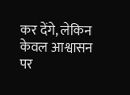कर देंगे, लेकिन केवल आश्वासन पर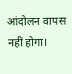आंदोलन वापस नहीं होगा।